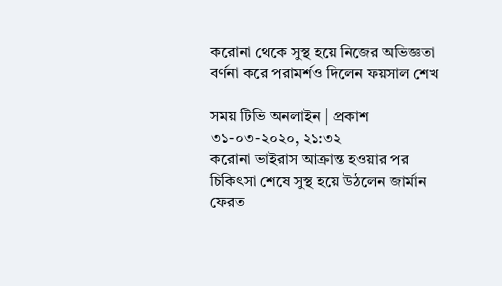করোনা থেকে সুস্থ হয়ে নিজের অভিজ্ঞতা বর্ণনা করে পরামর্শও দিলেন ফয়সাল শেখ

সময় টিভি অনলাইন | প্রকাশ ৩১-০৩-২০২০, ২১:৩২
করোনা ভাইরাস আক্রান্ত হওয়ার পর চিকিৎসা শেষে সুস্থ হয়ে উঠলেন জার্মান ফেরত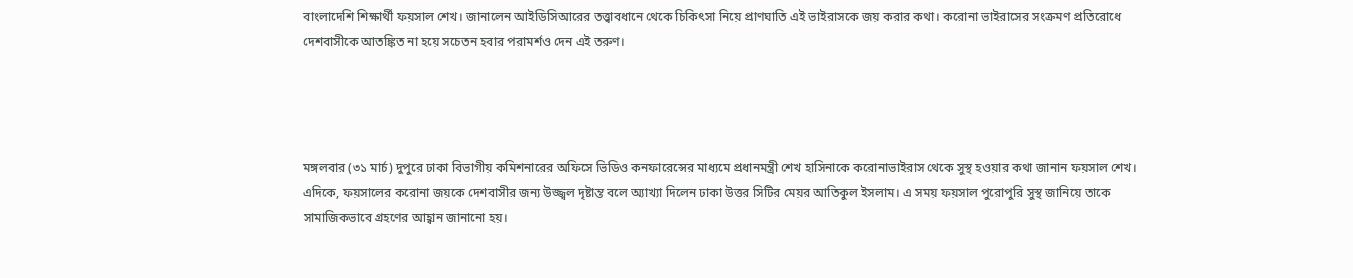বাংলাদেশি শিক্ষার্থী ফয়সাল শেখ। জানালেন আইডিসিআরের তত্ত্বাবধানে থেকে চিকিৎসা নিয়ে প্রাণঘাতি এই ভাইরাসকে জয় করার কথা। করোনা ভাইরাসের সংক্রমণ প্রতিরোধে দেশবাসীকে আতঙ্কিত না হয়ে সচেতন হবার পরামর্শও দেন এই তরুণ।




মঙ্গলবার (৩১ মার্চ) দুপুরে ঢাকা বিভাগীয় কমিশনারের অফিসে ভিডিও কনফারেন্সের মাধ্যমে প্রধানমন্ত্রী শেখ হাসিনাকে করোনাভাইরাস থেকে সুস্থ হওয়ার কথা জানান ফয়সাল শেখ। এদিকে, ফয়সালের করোনা জয়কে দেশবাসীর জন্য উজ্জ্বল দৃষ্টান্ত বলে অ্যাখ্যা দিলেন ঢাকা উত্তর সিটির মেয়র আতিকুল ইসলাম। এ সময় ফয়সাল পুরোপুরি সুস্থ জানিয়ে তাকে সামাজিকভাবে গ্রহণের আহ্বান জানানো হয়।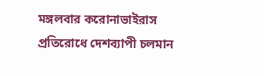মঙ্গলবার করোনাভাইরাস প্রতিরোধে দেশব্যাপী চলমান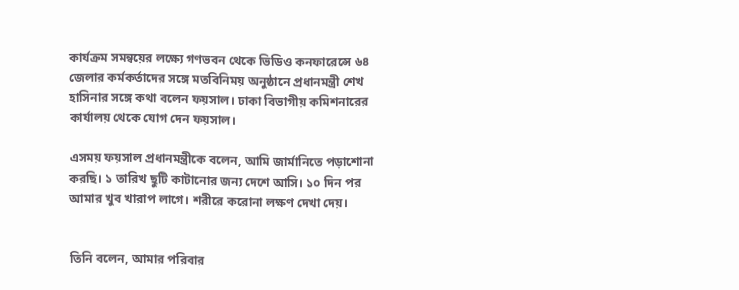কার্যক্রম সমন্বয়ের লক্ষ্যে গণভবন থেকে ভিডিও কনফারেন্সে ৬৪ জেলার কর্মকর্তাদের সঙ্গে মতবিনিময় অনুষ্ঠানে প্রধানমন্ত্রী শেখ হাসিনার সঙ্গে কথা বলেন ফয়সাল। ঢাকা বিভাগীয় কমিশনারের কার্যালয় থেকে যোগ দেন ফয়সাল।

এসময় ফয়সাল প্রধানমন্ত্রীকে বলেন, আমি জার্মানিতে পড়াশোনা করছি। ১ তারিখ ছুটি কাটানোর জন্য দেশে আসি। ১০ দিন পর আমার খুব খারাপ লাগে। শরীরে করোনা লক্ষণ দেখা দেয়।


তিনি বলেন, আমার পরিবার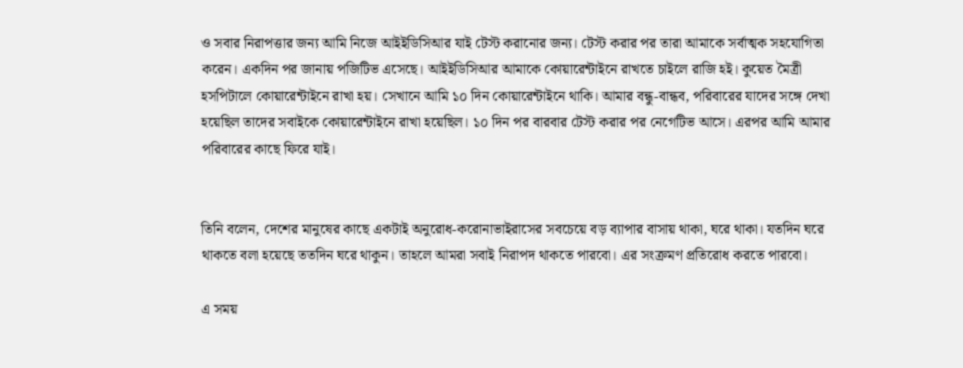ও সবার নিরাপত্তার জন্য আমি নিজে আইইডিসিআর যাই টেস্ট করানোর জন্য। টেস্ট করার পর তারা আমাকে সর্বাত্মক সহযোগিতা করেন। একদিন পর জানায় পজিটিভ এসেছে। আইইডিসিআর আমাকে কোয়ারেন্টাইনে রাখতে চাইলে রাজি হই। কুয়েত মৈত্রী হসপিটালে কোয়ারেন্টাইনে রাখা হয়। সেখানে আমি ১০ দিন কোয়ারেন্টাইনে থাকি। আমার বন্ধু-বান্ধব, পরিবারের যাদের সঙ্গে দেখা হয়েছিল তাদের সবাইকে কোয়ারেন্টাইনে রাখা হয়েছিল। ১০ দিন পর বারবার টেস্ট করার পর নেগেটিভ আসে। এরপর আমি আমার পরিবারের কাছে ফিরে যাই।


তিনি বলেন, দেশের মানুষের কাছে একটাই অনুরোধ-করোনাভাইরাসের সবচেয়ে বড় ব্যাপার বাসায় থাকা, ঘরে থাকা। যতদিন ঘরে থাকতে বলা হয়েছে ততদিন ঘরে থাকুন। তাহলে আমরা সবাই নিরাপদ থাকতে পারবো। এর সংক্রমণ প্রতিরোধ করতে পারবো।

এ সময়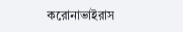করোনাভাইরাস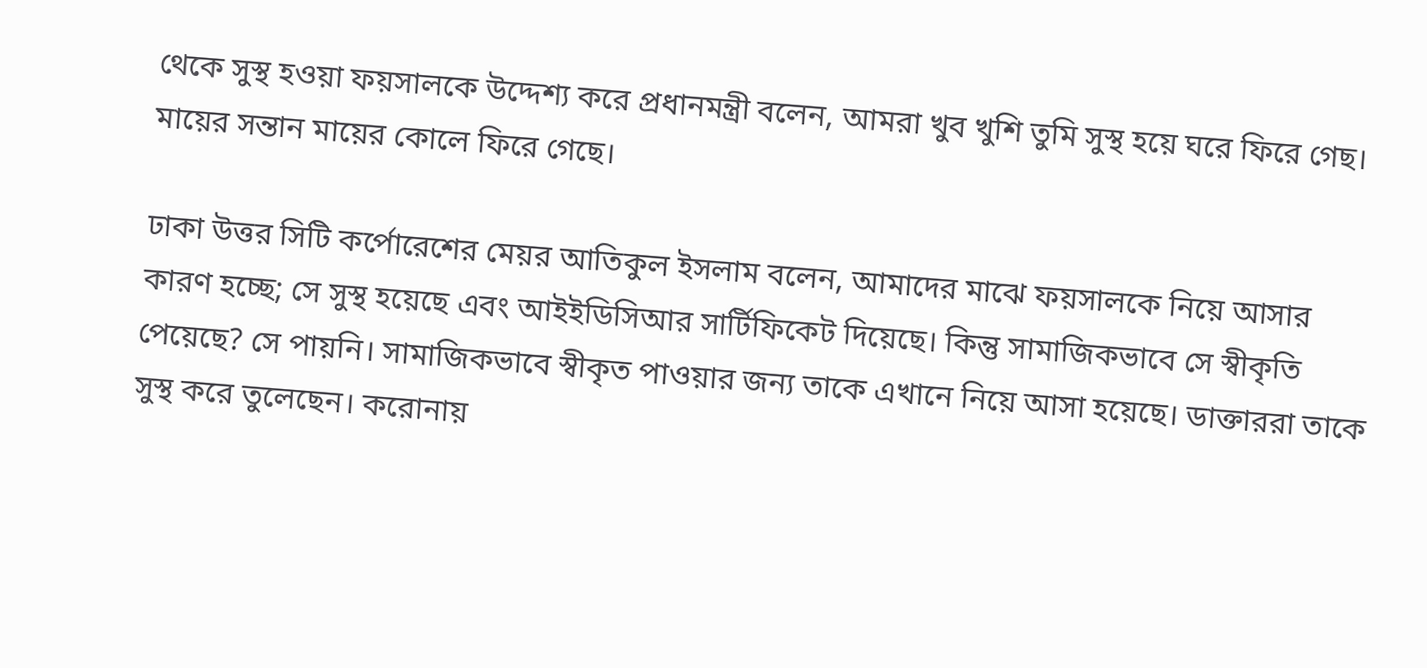থেকে সুস্থ হওয়া ফয়সালকে উদ্দেশ্য করে প্রধানমন্ত্রী বলেন, আমরা খুব খুশি তুমি সুস্থ হয়ে ঘরে ফিরে গেছ। মায়ের সন্তান মায়ের কোলে ফিরে গেছে।

ঢাকা উত্তর সিটি কর্পোরেশের মেয়র আতিকুল ইসলাম বলেন, আমাদের মাঝে ফয়সালকে নিয়ে আসার কারণ হচ্ছে; সে সুস্থ হয়েছে এবং আইইডিসিআর সার্টিফিকেট দিয়েছে। কিন্তু সামাজিকভাবে সে স্বীকৃতি পেয়েছে? সে পায়নি। সামাজিকভাবে স্বীকৃত পাওয়ার জন্য তাকে এখানে নিয়ে আসা হয়েছে। ডাক্তাররা তাকে সুস্থ করে তুলেছেন। করোনায়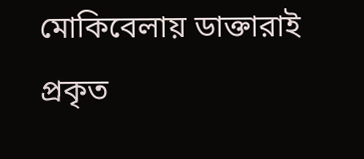মোকিবেলায় ডাক্তারাই প্রকৃত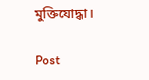মুক্তিযোদ্ধা।

Post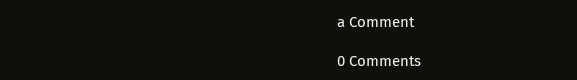a Comment

0 Comments